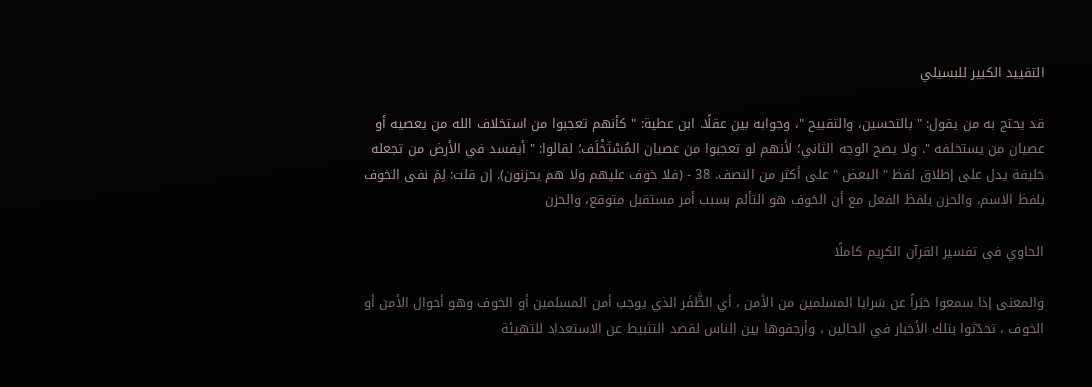التقييد الكبير للبسيلي

قد يحتج به من يقول: " بالتحسين، والتقبيح "، وجوابه بين عقلًا. ابن عطية: " كأنهم تعجبوا من استخلاف الله من يعصيه أو عصيان من يستخلفه ". ولا يصح الوجه الثاني؛ لأنهم لو تعجبوا من عصيان المُسْتَخْلَف؛ لقالوا: " أيفسد في الأرض من تجعله خليفة يدل على إطلاق لفظ " البعض " على أكثر من النصف. 38 - (فلا خوف عليهم ولا هم يحزنون). إن قلت: لِمَ نفى الخوف بلفظ الاسم، والحزن بلفظ الفعل مع أن الخوف هو التألم بسبب أمر مستقبل متوقع، والحزن

الحاوي فى تفسير القرآن الكريم كاملًا

والمعنى إذا سمعوا خبَراً عن سَرايا المسلمين من الأمن ، أي الظَّفَر الذي يوجب أمن المسلمين أو الخوف وهو أحوال الأمن أو الخوف ، تحدّثوا بتلك الأخبار في الحالين ، وأرجفوها بين الناس لقصد التثبيط عن الاستعداد للتهيئة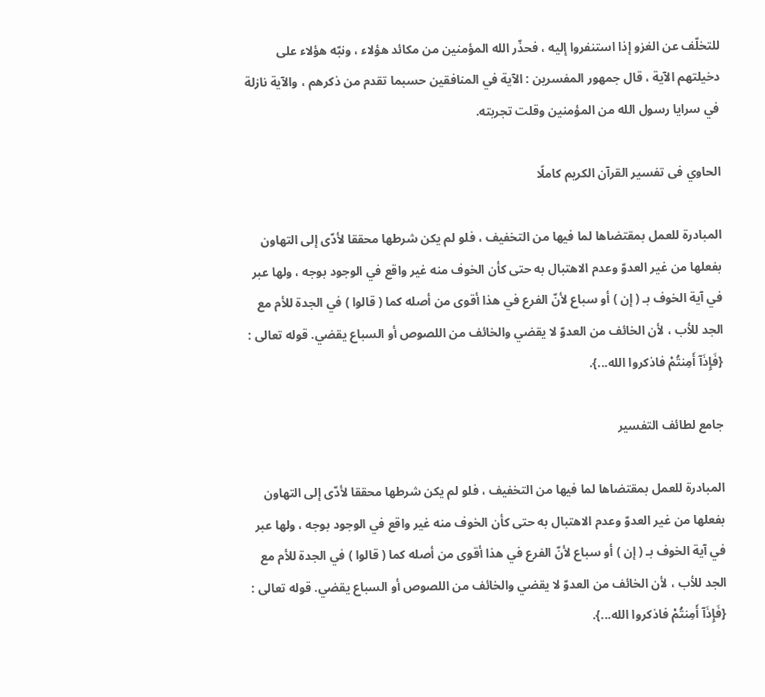للتخلّف عن الغزو إذا استنفروا إليه ، فحذّر الله المؤمنين من مكائد هؤلاء ، ونبّه هؤلاء على دخيلتهم الآية ، قال جمهور المفسرين : الآية في المنافقين حسبما تقدم من ذكرهم ، والآية نازلة في سرايا رسول الله من المؤمنين وقلت تجربته.

الحاوي فى تفسير القرآن الكريم كاملًا

المبادرة للعمل بمقتضاها لما فيها من التخفيف ، فلو لم يكن شرطها محققا لأدّى إلى التهاون بفعلها من غير العدوّ وعدم الاهتبال به حتى كأن الخوف منه غير واقع في الوجود بوجه ، ولها عبر في آية الخوف بـ ( إن ) أو سباع لأنّ الفرع في هذا أقوى من أصله كما ( قالوا ) في الجدة للأم مع الجد للأب ، لأن الخائف من العدوّ لا يقضي والخائف من اللصوص أو السباع يقضي. قوله تعالى : {فَإِذَآ أَمِنتُمْ فاذكروا الله...}.

جامع لطائف التفسير

المبادرة للعمل بمقتضاها لما فيها من التخفيف ، فلو لم يكن شرطها محققا لأدّى إلى التهاون بفعلها من غير العدوّ وعدم الاهتبال به حتى كأن الخوف منه غير واقع في الوجود بوجه ، ولها عبر في آية الخوف بـ ( إن ) أو سباع لأنّ الفرع في هذا أقوى من أصله كما ( قالوا ) في الجدة للأم مع الجد للأب ، لأن الخائف من العدوّ لا يقضي والخائف من اللصوص أو السباع يقضي. قوله تعالى : {فَإِذَآ أَمِنتُمْ فاذكروا الله...}.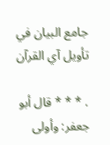جامع البيان في تأويل آي القرآن

. * * * قال أبو جعفر: وأولى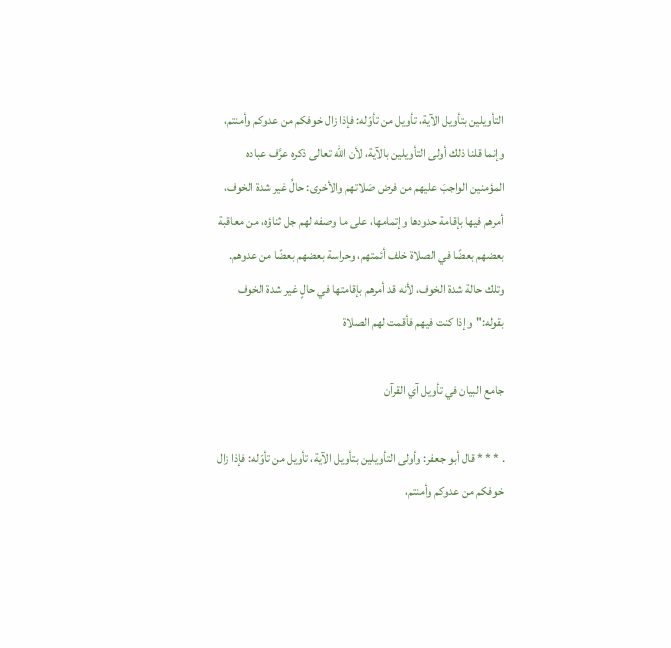التأويلين بتأويل الآية، تأويل من تأوّله: فإذا زال خوفكم من عدوكم وأمنتم، وإنما قلنا ذلك أولى التأويلين بالآية، لأن الله تعالى ذكره عرَّف عباده المؤمنين الواجبَ عليهم من فرض صَلاتهم والأخرى: حالُ غير شدة الخوف، أمرهم فيها بإقامة حدودها وإتمامها، على ما وصفه لهم جل ثناؤه، من معاقبة بعضهم بعضًا في الصلاة خلف أئمتهم، وحراسة بعضهم بعضًا من عدوهم. وتلك حالة شدة الخوف، لأنه قد أمرهم بإقامتها في حالٍ غير شدة الخوف بقوله:"وإذا كنت فيهم فأقمت لهم الصلاة

جامع البيان في تأويل آي القرآن

. * * * قال أبو جعفر: وأولى التأويلين بتأويل الآية، تأويل من تأوّله: فإذا زال خوفكم من عدوكم وأمنتم،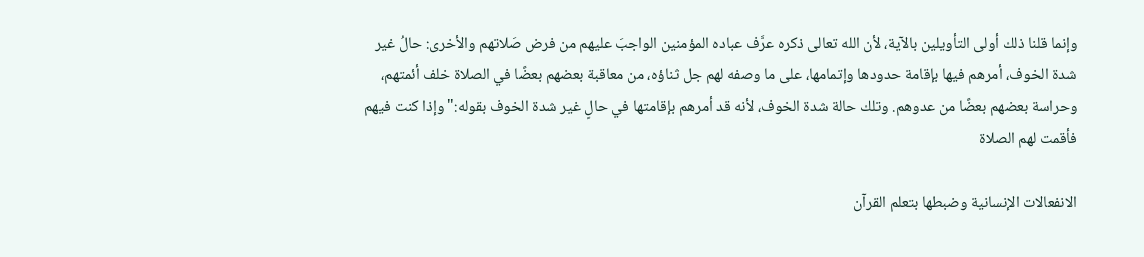وإنما قلنا ذلك أولى التأويلين بالآية، لأن الله تعالى ذكره عرَّف عباده المؤمنين الواجبَ عليهم من فرض صَلاتهم والأخرى: حالُ غير شدة الخوف، أمرهم فيها بإقامة حدودها وإتمامها، على ما وصفه لهم جل ثناؤه، من معاقبة بعضهم بعضًا في الصلاة خلف أئمتهم، وحراسة بعضهم بعضًا من عدوهم. وتلك حالة شدة الخوف، لأنه قد أمرهم بإقامتها في حالٍ غير شدة الخوف بقوله:"وإذا كنت فيهم فأقمت لهم الصلاة

الانفعالات الإنسانية وضبطها بتعلم القرآن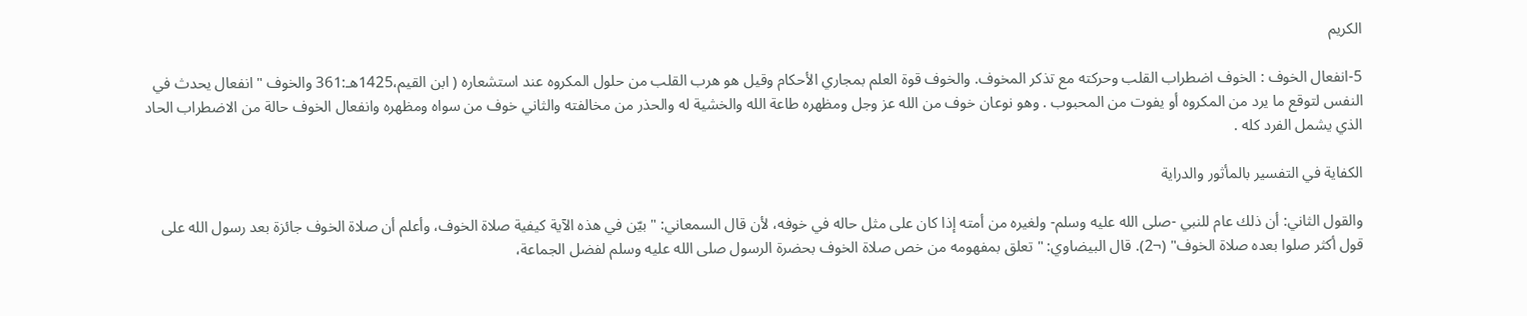الكريم

5-انفعال الخوف : الخوف اضطراب القلب وحركته مع تذكر المخوف. والخوف قوة العلم بمجاري الأحكام وقيل هو هرب القلب من حلول المكروه عند استشعاره ( ابن القيم،1425هـ:361 والخوف " انفعال يحدث في النفس لتوقع ما يرد من المكروه أو يفوت من المحبوب . وهو نوعان خوف من الله عز وجل ومظهره طاعة الله والخشية له والحذر من مخالفته والثاني خوف من سواه ومظهره وانفعال الخوف حالة من الاضطراب الحاد الذي يشمل الفرد كله .

الكفاية في التفسير بالمأثور والدراية

والقول الثاني: أن ذلك عام للنبي -صلى الله عليه وسلم- ولغيره من أمته إذا كان على مثل حاله في خوفه، لأن قال السمعاني: " بيّن في هذه الآية كيفية صلاة الخوف، وأعلم أن صلاة الخوف جائزة بعد رسول الله على قول أكثر صلوا بعده صلاة الخوف" (¬2). قال البيضاوي: " تعلق بمفهومه من خص صلاة الخوف بحضرة الرسول صلى الله عليه وسلم لفضل الجماعة،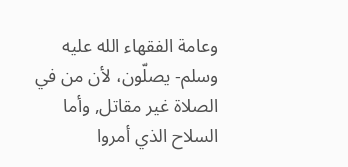وعامة الفقهاء الله عليه وسلم- يصلّون، لأن من في الصلاة غير مقاتل, وأما السلاح الذي أمروا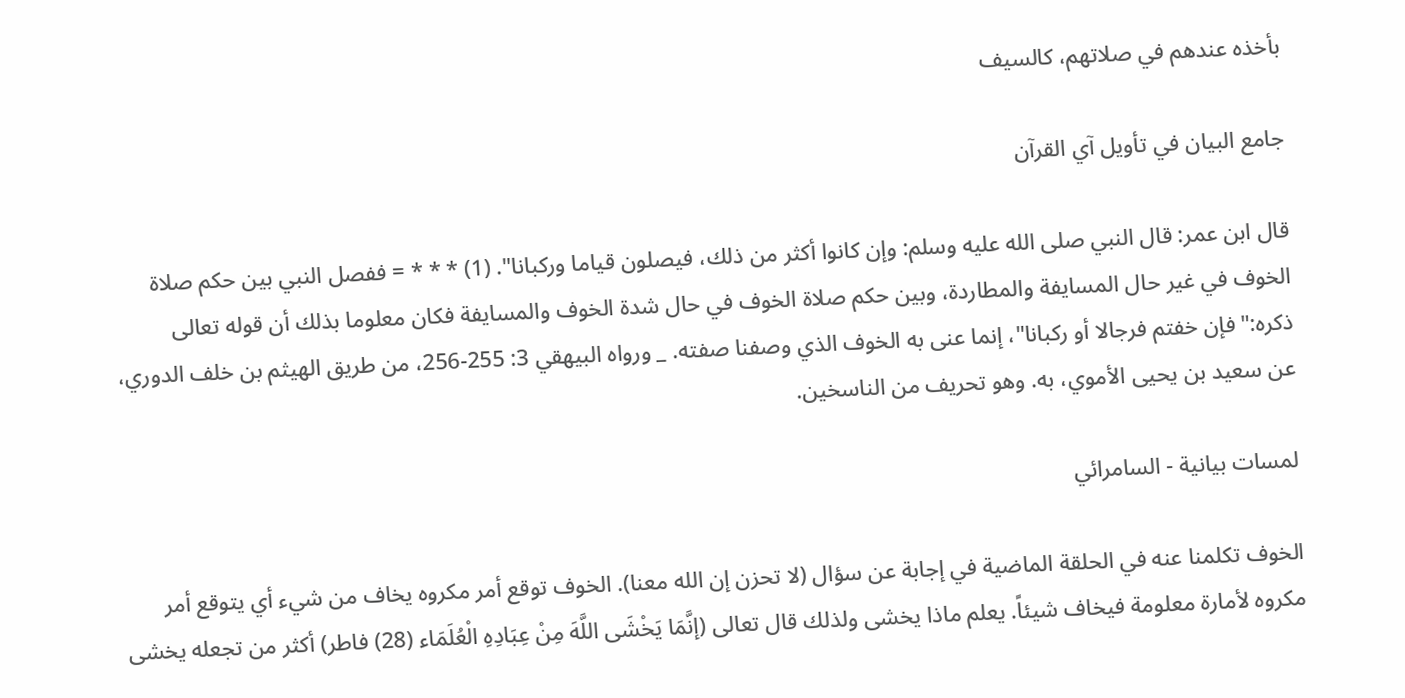بأخذه عندهم في صلاتهم، كالسيف

جامع البيان في تأويل آي القرآن

قال ابن عمر: قال النبي صلى الله عليه وسلم: وإن كانوا أكثر من ذلك، فيصلون قياما وركبانا". (1) * * * = ففصل النبي بين حكم صلاة الخوف في غير حال المسايفة والمطاردة، وبين حكم صلاة الخوف في حال شدة الخوف والمسايفة فكان معلوما بذلك أن قوله تعالى ذكره:"فإن خفتم فرجالا أو ركبانا"، إنما عنى به الخوف الذي وصفنا صفته. _ ورواه البيهقي 3: 255-256، من طريق الهيثم بن خلف الدوري، عن سعيد بن يحيى الأموي، به. وهو تحريف من الناسخين.

لمسات بيانية - السامرائي

الخوف تكلمنا عنه في الحلقة الماضية في إجابة عن سؤال (لا تحزن إن الله معنا). الخوف توقع أمر مكروه يخاف من شيء أي يتوقع أمر مكروه لأمارة معلومة فيخاف شيئاً. يعلم ماذا يخشى ولذلك قال تعالى (إنَّمَا يَخْشَى اللَّهَ مِنْ عِبَادِهِ الْعُلَمَاء (28) فاطر) أكثر من تجعله يخشى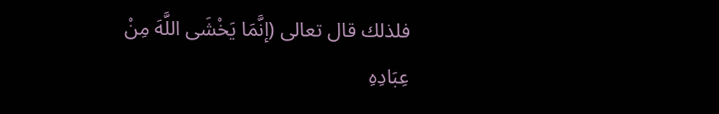فلذلك قال تعالى (إنَّمَا يَخْشَى اللَّهَ مِنْ عِبَادِهِ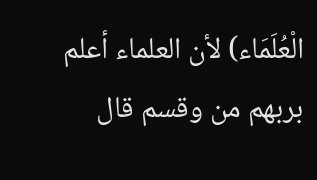الْعُلَمَاء) لأن العلماء أعلم بربهم من وقسم قال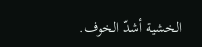الخشية أشدّ الخوف.